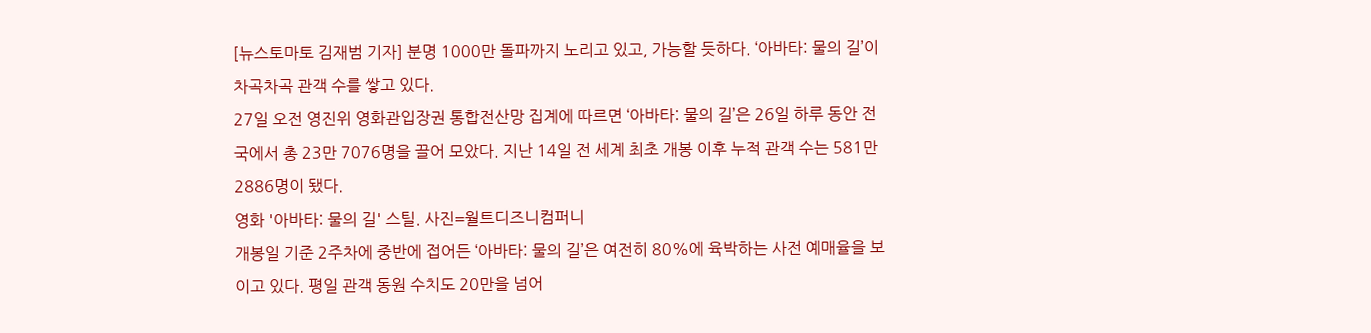[뉴스토마토 김재범 기자] 분명 1000만 돌파까지 노리고 있고, 가능할 듯하다. ‘아바타: 물의 길’이 차곡차곡 관객 수를 쌓고 있다.
27일 오전 영진위 영화관입장권 통합전산망 집계에 따르면 ‘아바타: 물의 길’은 26일 하루 동안 전국에서 총 23만 7076명을 끌어 모았다. 지난 14일 전 세계 최초 개봉 이후 누적 관객 수는 581만 2886명이 됐다.
영화 '아바타: 물의 길' 스틸. 사진=월트디즈니컴퍼니
개봉일 기준 2주차에 중반에 접어든 ‘아바타: 물의 길’은 여전히 80%에 육박하는 사전 예매율을 보이고 있다. 평일 관객 동원 수치도 20만을 넘어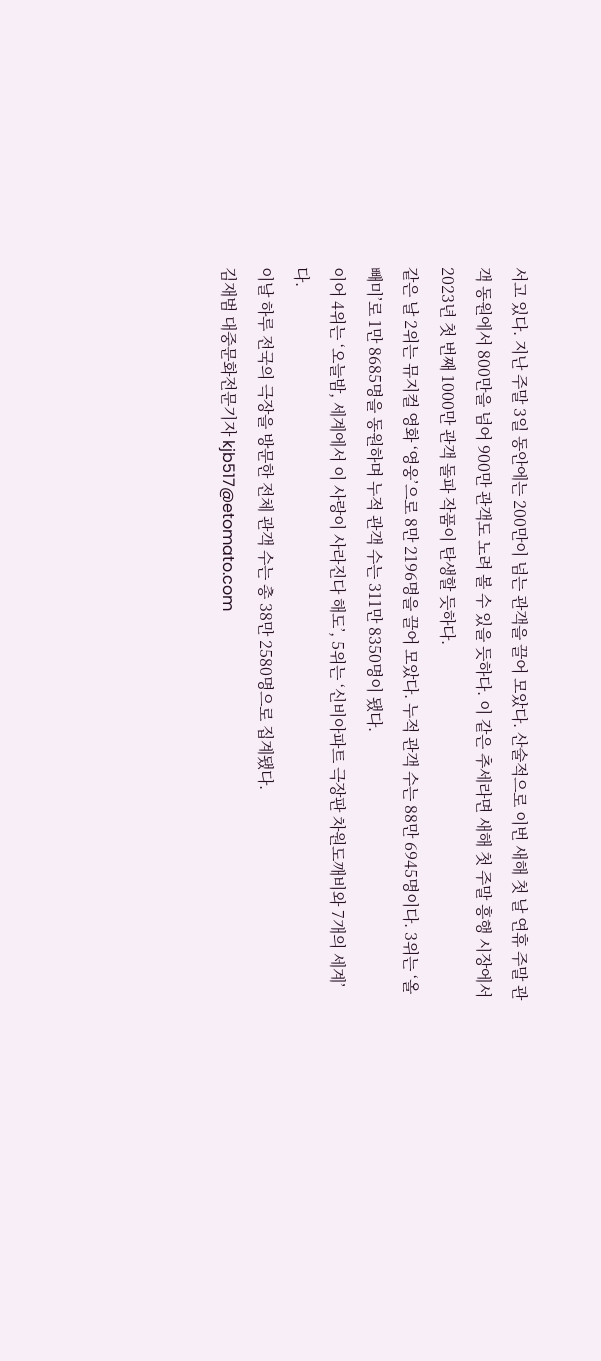서고 있다. 지난 주말 3일 동안에는 200만이 넘는 관객을 끌어 모았다. 산술적으로 이번 새해 첫 날 연휴 주말 관객 동원에서 800만을 넘어 900만 관객도 노려 볼 수 있을 듯하다. 이 같은 추세라면 새해 첫 주말 흥행 시장에서 2023년 첫 번째 1000만 관객 돌파 작품이 탄생할 듯하다.
같은 날 2위는 뮤지컬 영화 ‘영웅’으로 8만 2196명을 끌어 모았다. 누적 관객 수는 88만 6945명이다. 3위는 ‘올빼미’로 1만 8685명을 동원하며 누적 관객 수는 311만 8350명이 됐다.
이어 4위는 ‘오늘밤, 세계에서 이 사랑이 사라진다 해도’, 5위는 ‘신비아파트 극장판 차원도깨비와 7개의 세계’다.
이날 하루 전국의 극장을 방문한 전체 관객 수는 총 38만 2580명으로 집계됐다.
김재범 대중문화전문기자 kjb517@etomato.com